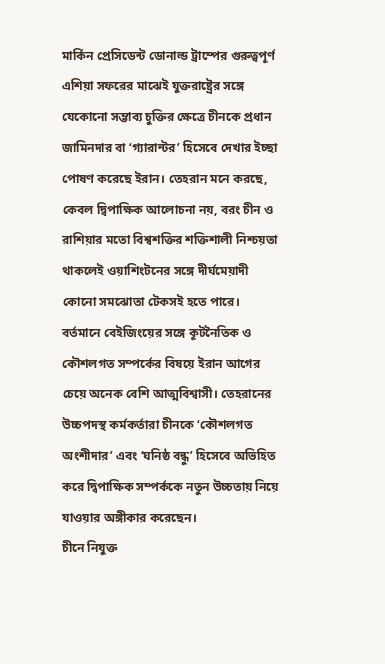মার্কিন প্রেসিডেন্ট ডোনাল্ড ট্রাম্পের গুরুত্বপূর্ণ এশিয়া সফরের মাঝেই যুক্তরাষ্ট্রের সঙ্গে যেকোনো সম্ভাব্য চুক্তির ক্ষেত্রে চীনকে প্রধান জামিনদার বা ‘গ্যারান্টর’ হিসেবে দেখার ইচ্ছা পোষণ করেছে ইরান। তেহরান মনে করছে, কেবল দ্বিপাক্ষিক আলোচনা নয়, বরং চীন ও রাশিয়ার মতো বিশ্বশক্তির শক্তিশালী নিশ্চয়তা থাকলেই ওয়াশিংটনের সঙ্গে দীর্ঘমেয়াদী কোনো সমঝোতা টেকসই হতে পারে।
বর্তমানে বেইজিংয়ের সঙ্গে কূটনৈতিক ও কৌশলগত সম্পর্কের বিষয়ে ইরান আগের চেয়ে অনেক বেশি আত্মবিশ্বাসী। তেহরানের উচ্চপদস্থ কর্মকর্তারা চীনকে ‘কৌশলগত অংশীদার’ এবং ‘ঘনিষ্ঠ বন্ধু’ হিসেবে অভিহিত করে দ্বিপাক্ষিক সম্পর্ককে নতুন উচ্চতায় নিয়ে যাওয়ার অঙ্গীকার করেছেন।
চীনে নিযুক্ত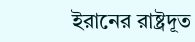ইরানের রাষ্ট্রদূত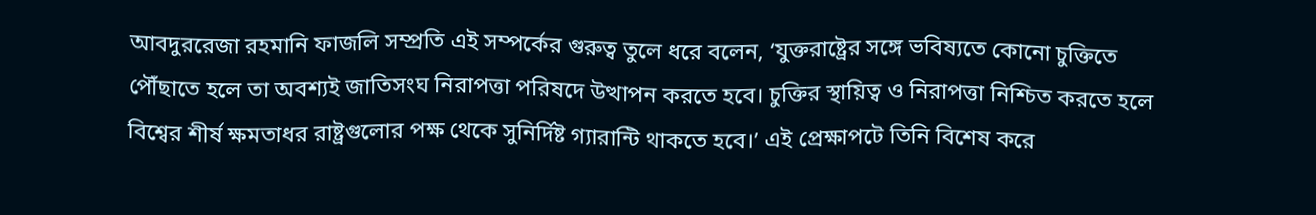আবদুররেজা রহমানি ফাজলি সম্প্রতি এই সম্পর্কের গুরুত্ব তুলে ধরে বলেন, ‘যুক্তরাষ্ট্রের সঙ্গে ভবিষ্যতে কোনো চুক্তিতে পৌঁছাতে হলে তা অবশ্যই জাতিসংঘ নিরাপত্তা পরিষদে উত্থাপন করতে হবে। চুক্তির স্থায়িত্ব ও নিরাপত্তা নিশ্চিত করতে হলে বিশ্বের শীর্ষ ক্ষমতাধর রাষ্ট্রগুলোর পক্ষ থেকে সুনির্দিষ্ট গ্যারান্টি থাকতে হবে।’ এই প্রেক্ষাপটে তিনি বিশেষ করে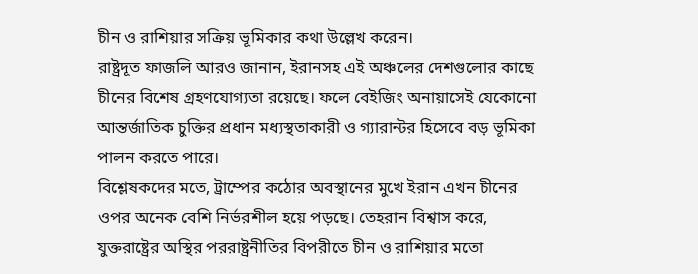চীন ও রাশিয়ার সক্রিয় ভূমিকার কথা উল্লেখ করেন।
রাষ্ট্রদূত ফাজলি আরও জানান, ইরানসহ এই অঞ্চলের দেশগুলোর কাছে চীনের বিশেষ গ্রহণযোগ্যতা রয়েছে। ফলে বেইজিং অনায়াসেই যেকোনো আন্তর্জাতিক চুক্তির প্রধান মধ্যস্থতাকারী ও গ্যারান্টর হিসেবে বড় ভূমিকা পালন করতে পারে।
বিশ্লেষকদের মতে, ট্রাম্পের কঠোর অবস্থানের মুখে ইরান এখন চীনের ওপর অনেক বেশি নির্ভরশীল হয়ে পড়ছে। তেহরান বিশ্বাস করে, যুক্তরাষ্ট্রের অস্থির পররাষ্ট্রনীতির বিপরীতে চীন ও রাশিয়ার মতো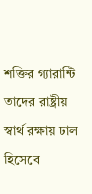শক্তির গ্যারান্টি তাদের রাষ্ট্রীয় স্বার্থ রক্ষায় ঢাল হিসেবে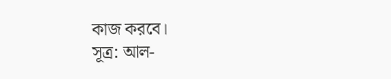কাজ করবে।
সূত্র: আল-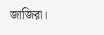জাজিরা।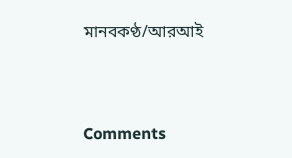মানবকণ্ঠ/আরআই




Comments